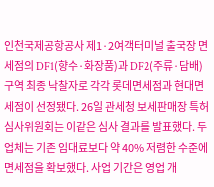인천국제공항공사 제1·2여객터미널 출국장 면세점의 DF1(향수·화장품)과 DF2(주류·담배) 구역 최종 낙찰자로 각각 롯데면세점과 현대면세점이 선정됐다. 26일 관세청 보세판매장 특허심사위원회는 이같은 심사 결과를 발표했다. 두 업체는 기존 임대료보다 약 40% 저렴한 수준에 면세점을 확보했다. 사업 기간은 영업 개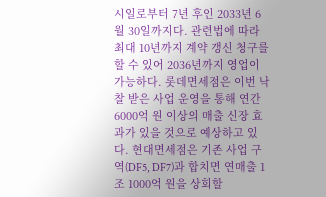시일로부터 7년 후인 2033년 6월 30일까지다. 관련법에 따라 최대 10년까지 계약 갱신 청구를 할 수 있어 2036년까지 영업이 가능하다. 롯데면세점은 이번 낙찰 받은 사업 운영을 통해 연간 6000억 원 이상의 매출 신장 효과가 있을 것으로 예상하고 있다. 현대면세점은 기존 사업 구역(DF5, DF7)과 합치면 연매출 1조 1000억 원을 상회할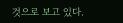것으로 보고 있다.